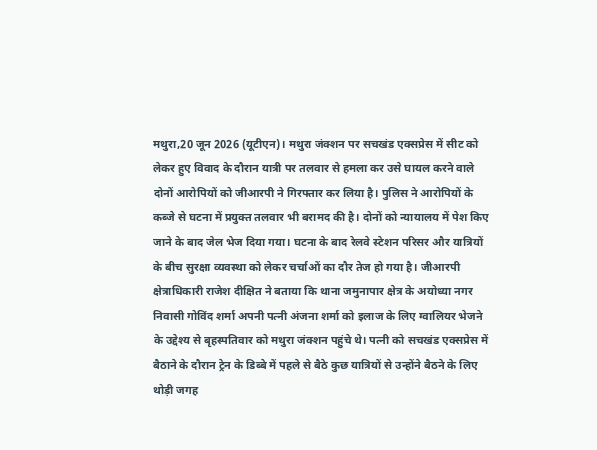मथुरा,20 जून 2026 (यूटीएन)। मथुरा जंक्शन पर सचखंड एक्सप्रेस में सीट को लेकर हुए विवाद के दौरान यात्री पर तलवार से हमला कर उसे घायल करने वाले दोनों आरोपियों को जीआरपी ने गिरफ्तार कर लिया है। पुलिस ने आरोपियों के कब्जे से घटना में प्रयुक्त तलवार भी बरामद की है। दोनों को न्यायालय में पेश किए जाने के बाद जेल भेज दिया गया। घटना के बाद रेलवे स्टेशन परिसर और यात्रियों के बीच सुरक्षा व्यवस्था को लेकर चर्चाओं का दौर तेज हो गया है। जीआरपी क्षेत्राधिकारी राजेश दीक्षित ने बताया कि थाना जमुनापार क्षेत्र के अयोध्या नगर निवासी गोविंद शर्मा अपनी पत्नी अंजना शर्मा को इलाज के लिए ग्वालियर भेजने के उद्देश्य से बृहस्पतिवार को मथुरा जंक्शन पहुंचे थे। पत्नी को सचखंड एक्सप्रेस में बैठाने के दौरान ट्रेन के डिब्बे में पहले से बैठे कुछ यात्रियों से उन्होंने बैठने के लिए थोड़ी जगह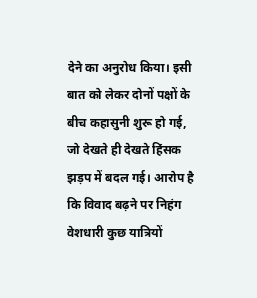देने का अनुरोध किया। इसी बात को लेकर दोनों पक्षों के बीच कहासुनी शुरू हो गई, जो देखते ही देखते हिंसक झड़प में बदल गई। आरोप है कि विवाद बढ़ने पर निहंग वेशधारी कुछ यात्रियों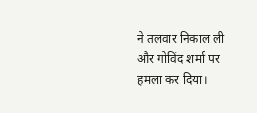ने तलवार निकाल ली और गोविंद शर्मा पर हमला कर दिया।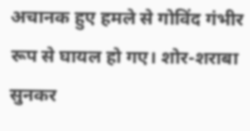अचानक हुए हमले से गोविंद गंभीर रूप से घायल हो गए। शोर-शराबा सुनकर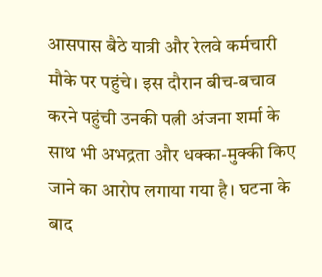आसपास बैठे यात्री और रेलवे कर्मचारी मौके पर पहुंचे। इस दौरान बीच-बचाव करने पहुंची उनकी पत्नी अंजना शर्मा के साथ भी अभद्रता और धक्का-मुक्की किए जाने का आरोप लगाया गया है। घटना के बाद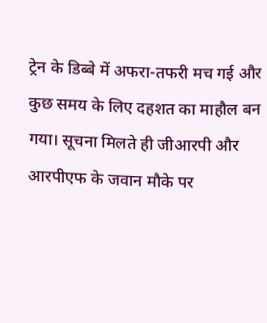ट्रेन के डिब्बे में अफरा-तफरी मच गई और कुछ समय के लिए दहशत का माहौल बन गया। सूचना मिलते ही जीआरपी और आरपीएफ के जवान मौके पर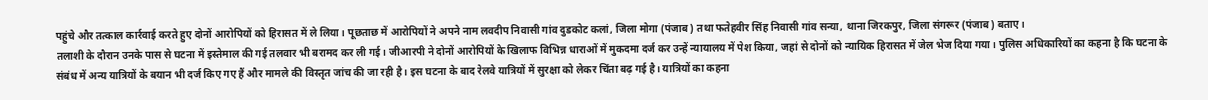पहुंचे और तत्काल कार्रवाई करते हुए दोनों आरोपियों को हिरासत में ले लिया। पूछताछ में आरोपियों ने अपने नाम लवदीप निवासी गांव दुडकोट कलां, जिला मोगा (पंजाब) तथा फतेहवीर सिंह निवासी गांव सन्या, थाना जिरकपुर, जिला संगरूर (पंजाब) बताए।
तलाशी के दौरान उनके पास से घटना में इस्तेमाल की गई तलवार भी बरामद कर ली गई। जीआरपी ने दोनों आरोपियों के खिलाफ विभिन्न धाराओं में मुकदमा दर्ज कर उन्हें न्यायालय में पेश किया, जहां से दोनों को न्यायिक हिरासत में जेल भेज दिया गया। पुलिस अधिकारियों का कहना है कि घटना के संबंध में अन्य यात्रियों के बयान भी दर्ज किए गए हैं और मामले की विस्तृत जांच की जा रही है। इस घटना के बाद रेलवे यात्रियों में सुरक्षा को लेकर चिंता बढ़ गई है। यात्रियों का कहना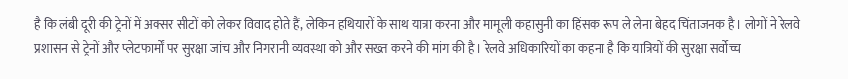है कि लंबी दूरी की ट्रेनों में अक्सर सीटों को लेकर विवाद होते हैं, लेकिन हथियारों के साथ यात्रा करना और मामूली कहासुनी का हिंसक रूप ले लेना बेहद चिंताजनक है। लोगों ने रेलवे प्रशासन से ट्रेनों और प्लेटफार्मों पर सुरक्षा जांच और निगरानी व्यवस्था को और सख्त करने की मांग की है। रेलवे अधिकारियों का कहना है कि यात्रियों की सुरक्षा सर्वोच्च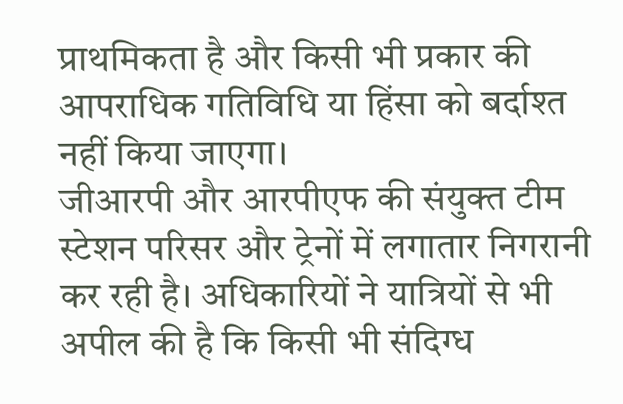प्राथमिकता है और किसी भी प्रकार की आपराधिक गतिविधि या हिंसा को बर्दाश्त नहीं किया जाएगा।
जीआरपी और आरपीएफ की संयुक्त टीम स्टेशन परिसर और ट्रेनों में लगातार निगरानी कर रही है। अधिकारियों ने यात्रियों से भी अपील की है कि किसी भी संदिग्ध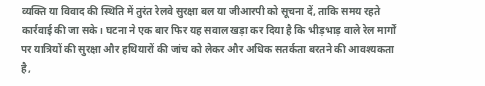व्यक्ति या विवाद की स्थिति में तुरंत रेलवे सुरक्षा बल या जीआरपी को सूचना दें, ताकि समय रहते कार्रवाई की जा सके। घटना ने एक बार फिर यह सवाल खड़ा कर दिया है कि भीड़भाड़ वाले रेल मार्गों पर यात्रियों की सुरक्षा और हथियारों की जांच को लेकर और अधिक सतर्कता बरतने की आवश्यकता है,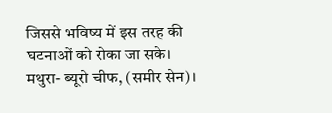जिससे भविष्य में इस तरह की घटनाओं को रोका जा सके।
मथुरा- ब्यूरो चीफ, (समीर सेन)।